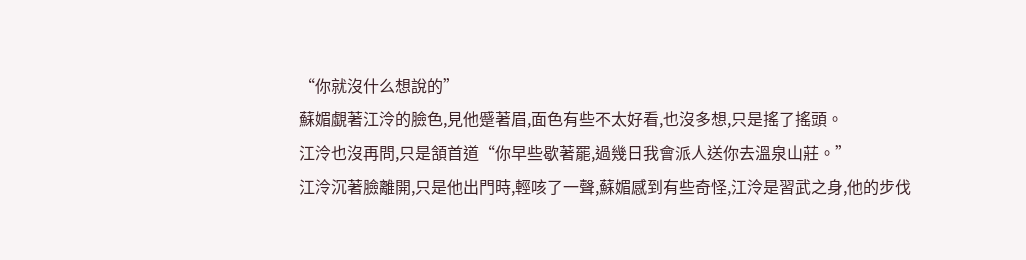“你就沒什么想說的”
蘇媚覷著江泠的臉色,見他蹙著眉,面色有些不太好看,也沒多想,只是搖了搖頭。
江泠也沒再問,只是頷首道“你早些歇著罷,過幾日我會派人送你去溫泉山莊。”
江泠沉著臉離開,只是他出門時,輕咳了一聲,蘇媚感到有些奇怪,江泠是習武之身,他的步伐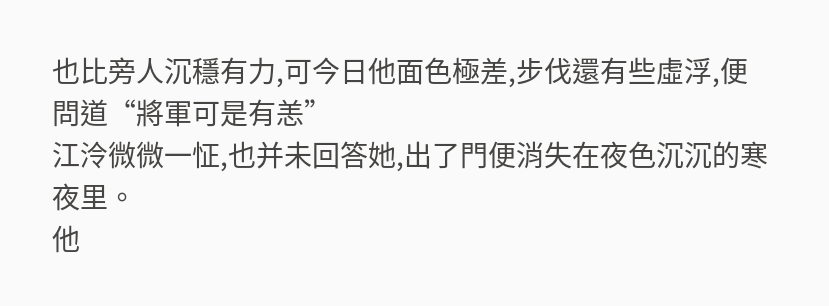也比旁人沉穩有力,可今日他面色極差,步伐還有些虛浮,便問道“將軍可是有恙”
江泠微微一怔,也并未回答她,出了門便消失在夜色沉沉的寒夜里。
他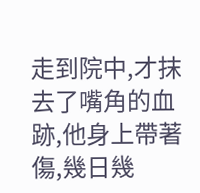走到院中,才抹去了嘴角的血跡,他身上帶著傷,幾日幾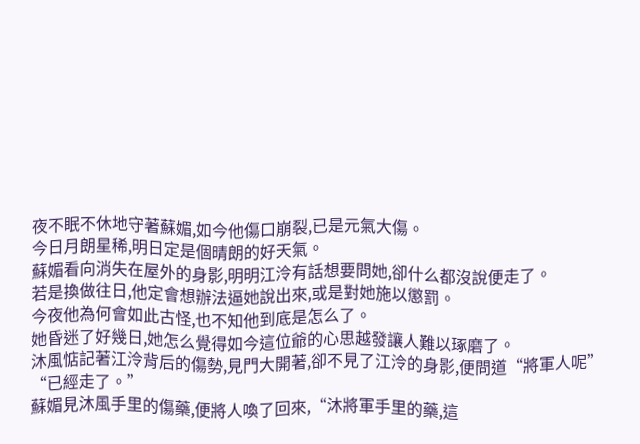夜不眠不休地守著蘇媚,如今他傷口崩裂,已是元氣大傷。
今日月朗星稀,明日定是個晴朗的好天氣。
蘇媚看向消失在屋外的身影,明明江泠有話想要問她,卻什么都沒說便走了。
若是換做往日,他定會想辦法逼她說出來,或是對她施以懲罰。
今夜他為何會如此古怪,也不知他到底是怎么了。
她昏迷了好幾日,她怎么覺得如今這位爺的心思越發讓人難以琢磨了。
沐風惦記著江泠背后的傷勢,見門大開著,卻不見了江泠的身影,便問道“將軍人呢”
“已經走了。”
蘇媚見沐風手里的傷藥,便將人喚了回來,“沐將軍手里的藥,這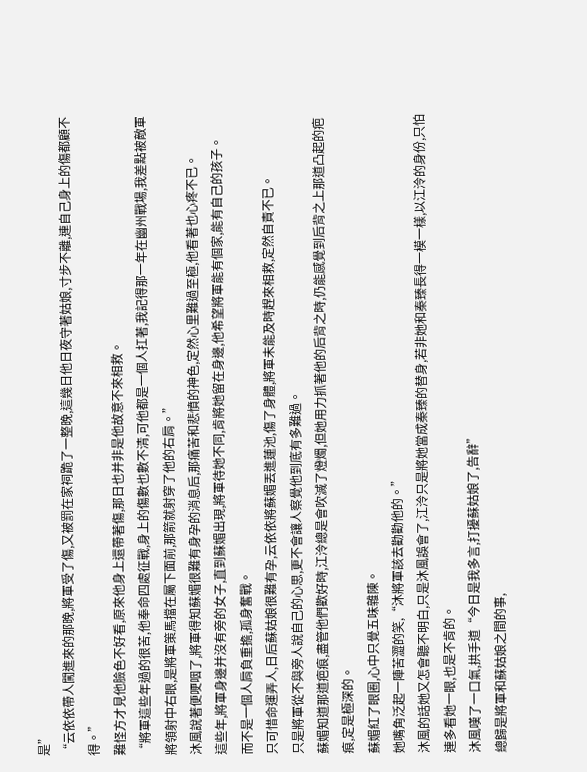是”
“云依依帶人闖進來的那晚,將軍受了傷,又被罰在家祠跪了一整晚,這幾日他日夜守著姑娘,寸步不離,連自己身上的傷都顧不得。”
難怪方才見他臉色不好看,原來他身上還帶著傷,那日也并非是他故意不來相救。
“將軍這些年過的很苦,他奉命四處征戰,身上的傷數也數不清,可他都是一個人扛著,我記得那一年在幽州戰場,我差點被敵軍將領射中右眼,是將軍策馬擋在屬下面前,那箭就射穿了他的右肩。”
沐風說著便哽咽了,將軍得知蘇媚很難有身孕的消息后,那痛苦和悲憤的神色,定然心里難過至極,他看著也心疼不已。
這些年,將軍身邊并沒有旁的女子,直到蘇媚出現,將軍待她不同,肯將她留在身邊,他希望將軍能有個家,能有自己的孩子。
而不是一個人肩負重擔,孤身奮戰。
只可惜命運弄人,日后蘇姑娘很難有孕,云依依將蘇媚丟進蓮池,傷了身體,將軍未能及時趕來相救,定然自責不已。
只是將軍從不與旁人說自己的心思,更不會讓人察覺他到底有多難過。
蘇媚知道那道疤痕,盡管他們歡好時,江泠總是會吹滅了燈燭,但她用力抓著他的后背之時,仍能感覺到后背之上那道凸起的疤痕,定是極深的。
蘇媚紅了眼圈,心中只覺五味雜陳。
她嘴角泛起一陣苦澀的笑,“沐將軍該去勸勸他的。”
沐風的話她又怎會聽不明白,只是沐風誤會了,江泠只是將她當成秦臻的替身,若非她和秦臻長得一模一樣,以江泠的身份,只怕連多看她一眼,也是不肯的。
沐風嘆了一口氣,拱手道“今日是我多言,打擾蘇姑娘了,告辭”
總歸是將軍和蘇姑娘之間的事,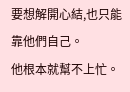要想解開心結,也只能靠他們自己。
他根本就幫不上忙。